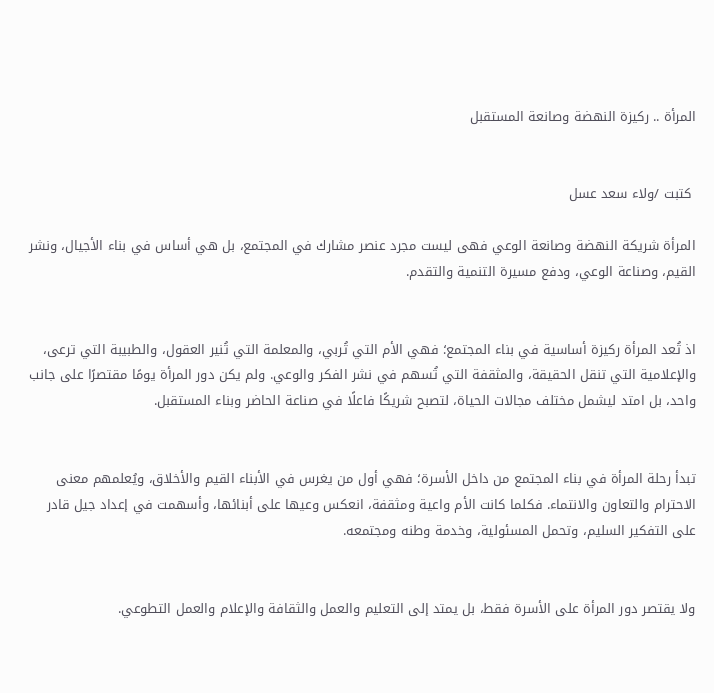المرأة .. ركيزة النهضة وصانعة المستقبل


 كتبت /ولاء سعد عسل

المرأة شريكة النهضة وصانعة الوعي فهى ليست مجرد عنصر مشارك في المجتمع، بل هي أساس في بناء الأجيال، ونشر القيم، وصناعة الوعي، ودفع مسيرة التنمية والتقدم.


اذ تُعد المرأة ركيزة أساسية في بناء المجتمع؛ فهي الأم التي تُربي، والمعلمة التي تُنير العقول، والطبيبة التي ترعى، والإعلامية التي تنقل الحقيقة، والمثقفة التي تُسهم في نشر الفكر والوعي. ولم يكن دور المرأة يومًا مقتصرًا على جانب واحد، بل امتد ليشمل مختلف مجالات الحياة، لتصبح شريكًا فاعلًا في صناعة الحاضر وبناء المستقبل.


تبدأ رحلة المرأة في بناء المجتمع من داخل الأسرة؛ فهي أول من يغرس في الأبناء القيم والأخلاق، ويُعلمهم معنى الاحترام والتعاون والانتماء. فكلما كانت الأم واعية ومثقفة، انعكس وعيها على أبنائها، وأسهمت في إعداد جيل قادر على التفكير السليم، وتحمل المسئولية، وخدمة وطنه ومجتمعه.


ولا يقتصر دور المرأة على الأسرة فقط، بل يمتد إلى التعليم والعمل والثقافة والإعلام والعمل التطوعي.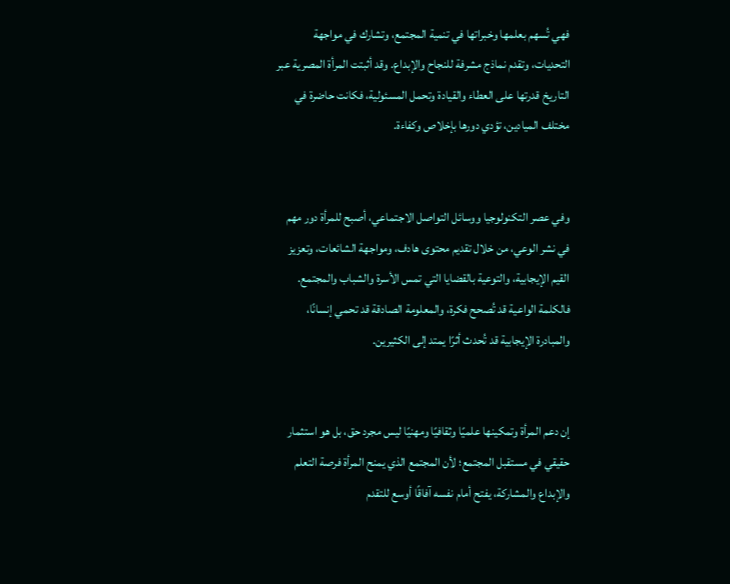فهي تُسهم بعلمها وخبراتها في تنمية المجتمع، وتشارك في مواجهة التحديات، وتقدم نماذج مشرفة للنجاح والإبداع. وقد أثبتت المرأة المصرية عبر التاريخ قدرتها على العطاء والقيادة وتحمل المسئولية، فكانت حاضرة في مختلف الميادين، تؤدي دورها بإخلاص وكفاءة.


وفي عصر التكنولوجيا ووسائل التواصل الاجتماعي، أصبح للمرأة دور مهم في نشر الوعي، من خلال تقديم محتوى هادف، ومواجهة الشائعات، وتعزيز القيم الإيجابية، والتوعية بالقضايا التي تمس الأسرة والشباب والمجتمع. فالكلمة الواعية قد تُصحح فكرة، والمعلومة الصادقة قد تحمي إنسانًا، والمبادرة الإيجابية قد تُحدث أثرًا يمتد إلى الكثيرين.


إن دعم المرأة وتمكينها علميًا وثقافيًا ومهنيًا ليس مجرد حق، بل هو استثمار حقيقي في مستقبل المجتمع؛ لأن المجتمع الذي يمنح المرأة فرصة التعلم والإبداع والمشاركة، يفتح أمام نفسه آفاقًا أوسع للتقدم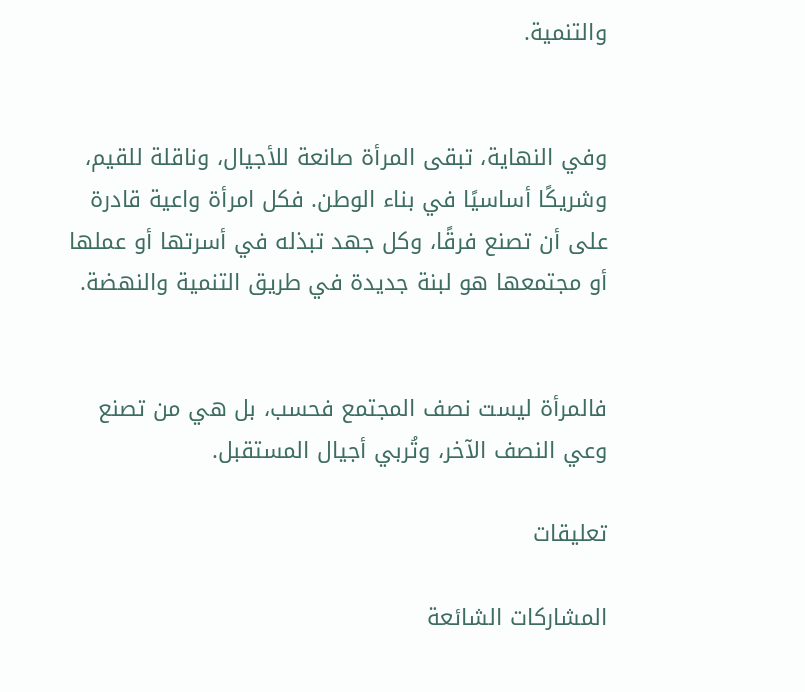والتنمية.


وفي النهاية، تبقى المرأة صانعة للأجيال، وناقلة للقيم، وشريكًا أساسيًا في بناء الوطن. فكل امرأة واعية قادرة على أن تصنع فرقًا، وكل جهد تبذله في أسرتها أو عملها أو مجتمعها هو لبنة جديدة في طريق التنمية والنهضة.


فالمرأة ليست نصف المجتمع فحسب، بل هي من تصنع وعي النصف الآخر، وتُربي أجيال المستقبل.

تعليقات

المشاركات الشائعة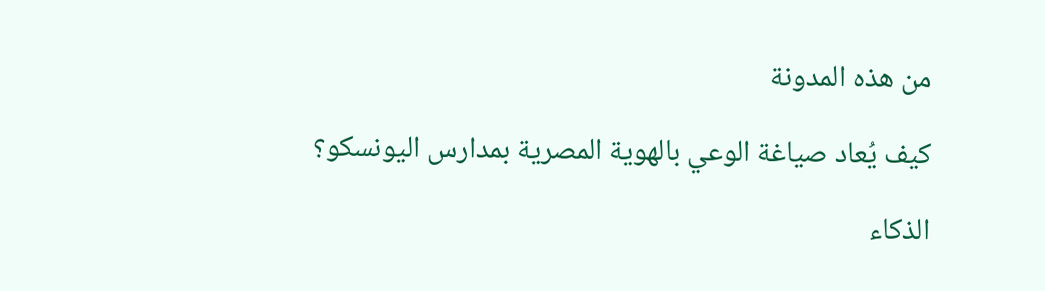من هذه المدونة

كيف يُعاد صياغة الوعي بالهوية المصرية بمدارس اليونسكو؟

الذكاء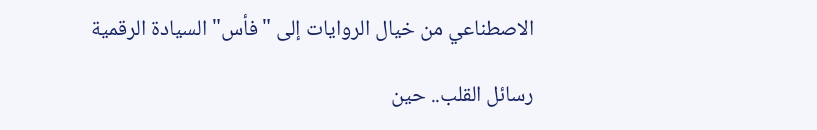الاصطناعي من خيال الروايات إلى "فأس" السيادة الرقمية

رسائل القلب.. حين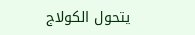يتحول الكولاج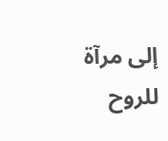إلى مرآة للروح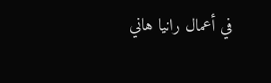في أعمال رانيا هاني